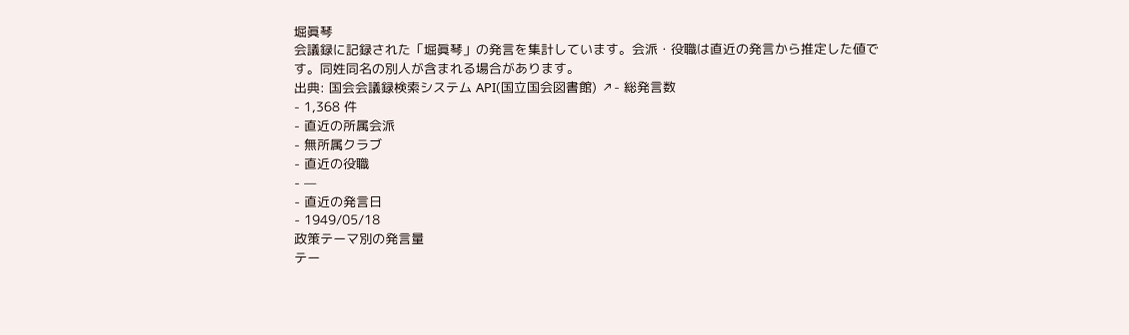堀眞琴
会議録に記録された「堀眞琴」の発言を集計しています。会派・役職は直近の発言から推定した値です。同姓同名の別人が含まれる場合があります。
出典: 国会会議録検索システム API(国立国会図書館) ↗- 総発言数
- 1,368 件
- 直近の所属会派
- 無所属クラブ
- 直近の役職
- —
- 直近の発言日
- 1949/05/18
政策テーマ別の発言量
テー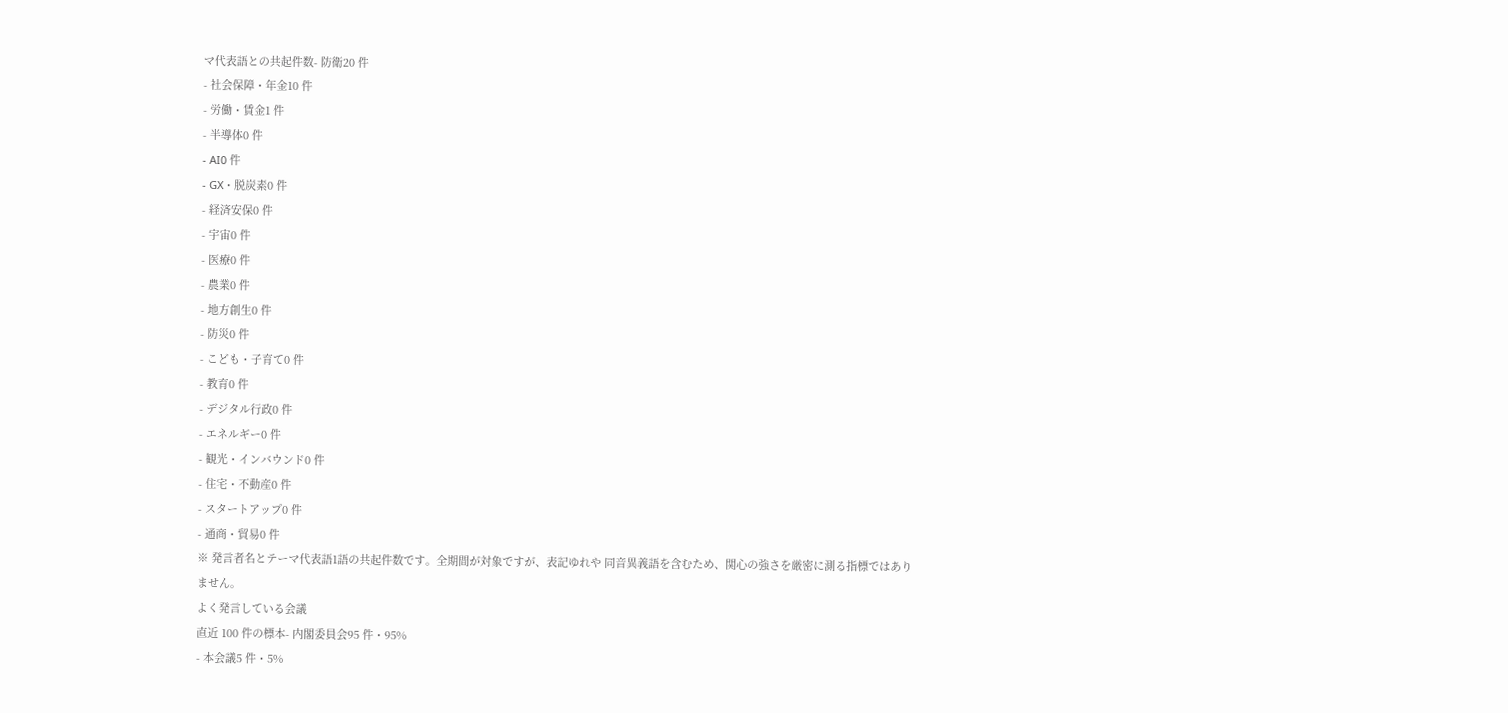マ代表語との共起件数- 防衛20 件
- 社会保障・年金10 件
- 労働・賃金1 件
- 半導体0 件
- AI0 件
- GX・脱炭素0 件
- 経済安保0 件
- 宇宙0 件
- 医療0 件
- 農業0 件
- 地方創生0 件
- 防災0 件
- こども・子育て0 件
- 教育0 件
- デジタル行政0 件
- エネルギー0 件
- 観光・インバウンド0 件
- 住宅・不動産0 件
- スタートアップ0 件
- 通商・貿易0 件
※ 発言者名とテーマ代表語1語の共起件数です。全期間が対象ですが、表記ゆれや 同音異義語を含むため、関心の強さを厳密に測る指標ではありません。
よく発言している会議
直近 100 件の標本- 内閣委員会95 件・95%
- 本会議5 件・5%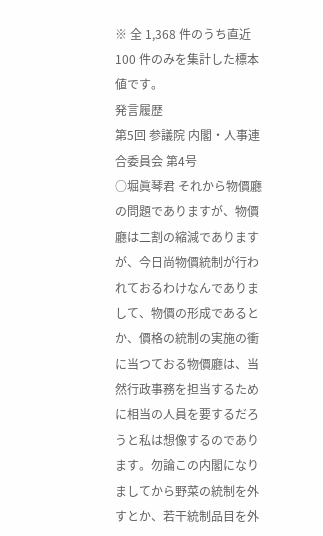※ 全 1,368 件のうち直近 100 件のみを集計した標本値です。
発言履歴
第5回 参議院 内閣・人事連合委員会 第4号
○堀眞琴君 それから物價廳の問題でありますが、物價廳は二割の縮減でありますが、今日尚物價統制が行われておるわけなんでありまして、物價の形成であるとか、價格の統制の実施の衝に当つておる物價廳は、当然行政事務を担当するために相当の人員を要するだろうと私は想像するのであります。勿論この内閣になりましてから野菜の統制を外すとか、若干統制品目を外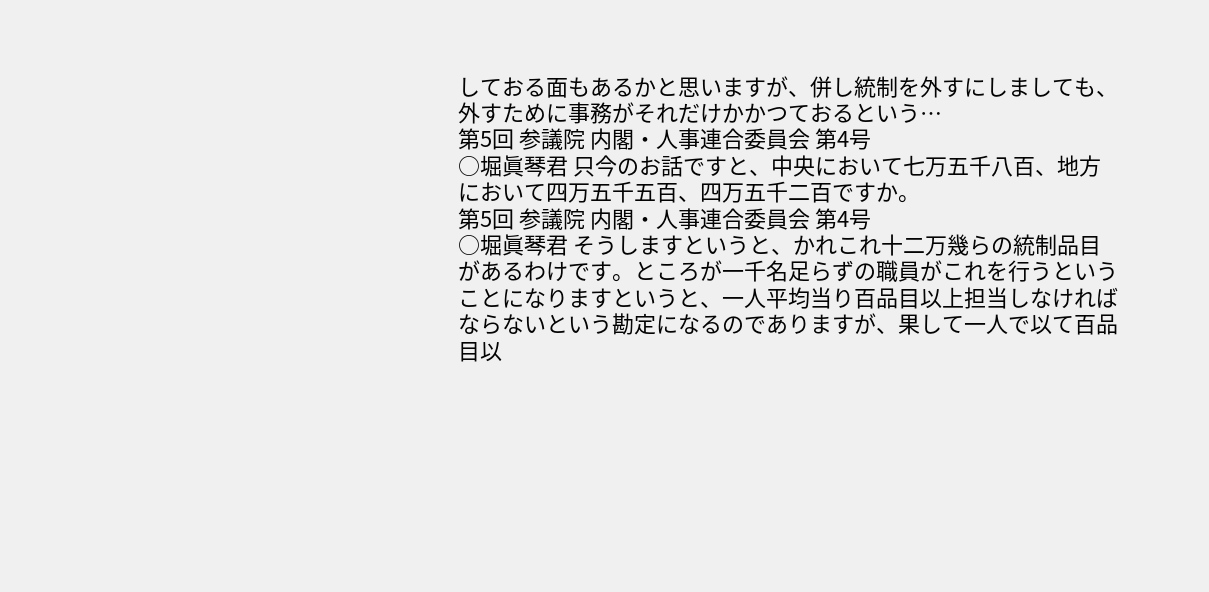しておる面もあるかと思いますが、併し統制を外すにしましても、外すために事務がそれだけかかつておるという…
第5回 参議院 内閣・人事連合委員会 第4号
○堀眞琴君 只今のお話ですと、中央において七万五千八百、地方において四万五千五百、四万五千二百ですか。
第5回 参議院 内閣・人事連合委員会 第4号
○堀眞琴君 そうしますというと、かれこれ十二万幾らの統制品目があるわけです。ところが一千名足らずの職員がこれを行うということになりますというと、一人平均当り百品目以上担当しなければならないという勘定になるのでありますが、果して一人で以て百品目以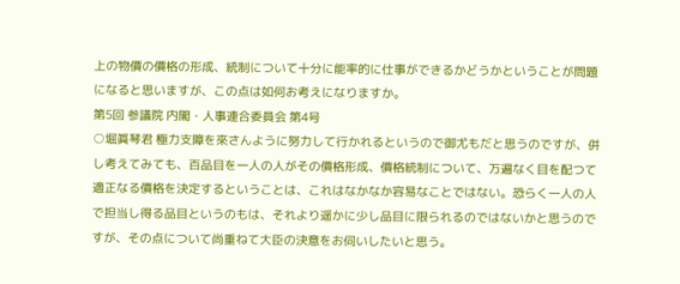上の物價の價格の形成、統制について十分に能率的に仕事ができるかどうかということが問題になると思いますが、この点は如何お考えになりますか。
第5回 参議院 内閣・人事連合委員会 第4号
○堀眞琴君 極力支障を來さんように努力して行かれるというので御尤もだと思うのですが、併し考えてみても、百品目を一人の人がその價格形成、價格統制について、万遍なく目を配つて適正なる價格を決定するということは、これはなかなか容易なことではない。恐らく一人の人で担当し得る品目というのもは、それより遥かに少し品目に限られるのではないかと思うのですが、その点について尚重ねて大臣の決意をお伺いしたいと思う。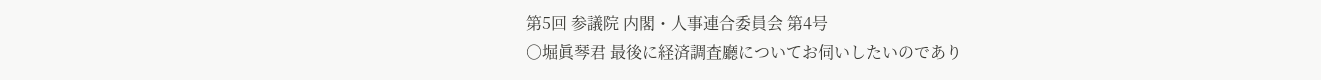第5回 参議院 内閣・人事連合委員会 第4号
○堀眞琴君 最後に経済調査廳についてお伺いしたいのであり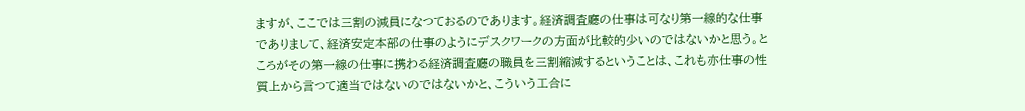ますが、ここでは三割の減員になつておるのであります。経済調査廳の仕事は可なり第一線的な仕事でありまして、経済安定本部の仕事のようにデスクワークの方面が比較的少いのではないかと思う。ところがその第一線の仕事に携わる経済調査廳の職員を三割縮減するということは、これも亦仕事の性質上から言つて適当ではないのではないかと、こういう工合に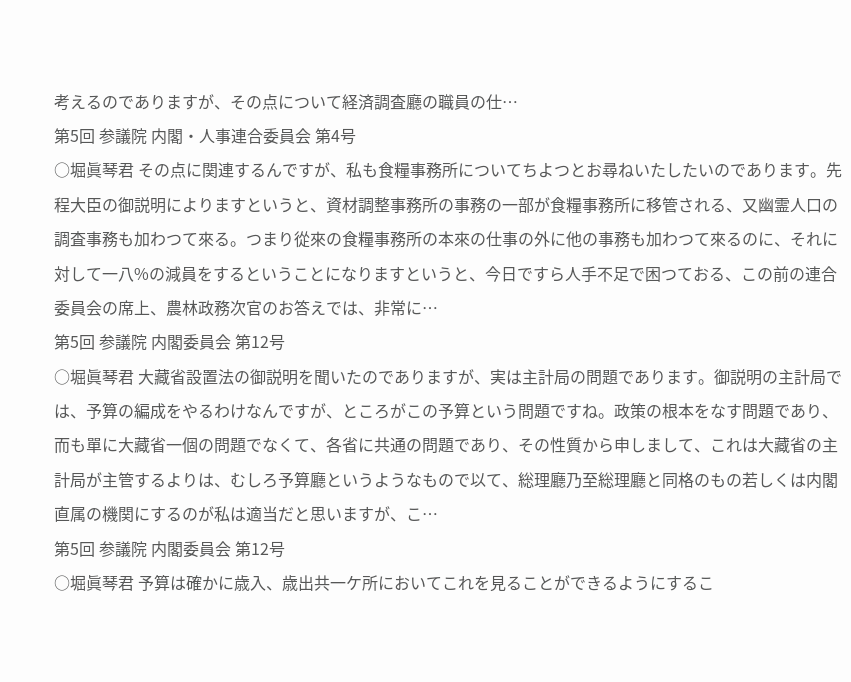考えるのでありますが、その点について経済調査廳の職員の仕…
第5回 参議院 内閣・人事連合委員会 第4号
○堀眞琴君 その点に関連するんですが、私も食糧事務所についてちよつとお尋ねいたしたいのであります。先程大臣の御説明によりますというと、資材調整事務所の事務の一部が食糧事務所に移管される、又幽霊人口の調査事務も加わつて來る。つまり從來の食糧事務所の本來の仕事の外に他の事務も加わつて來るのに、それに対して一八%の減員をするということになりますというと、今日ですら人手不足で困つておる、この前の連合委員会の席上、農林政務次官のお答えでは、非常に…
第5回 参議院 内閣委員会 第12号
○堀眞琴君 大藏省設置法の御説明を聞いたのでありますが、実は主計局の問題であります。御説明の主計局では、予算の編成をやるわけなんですが、ところがこの予算という問題ですね。政策の根本をなす問題であり、而も單に大藏省一個の問題でなくて、各省に共通の問題であり、その性質から申しまして、これは大藏省の主計局が主管するよりは、むしろ予算廳というようなもので以て、総理廳乃至総理廳と同格のもの若しくは内閣直属の機関にするのが私は適当だと思いますが、こ…
第5回 参議院 内閣委員会 第12号
○堀眞琴君 予算は確かに歳入、歳出共一ケ所においてこれを見ることができるようにするこ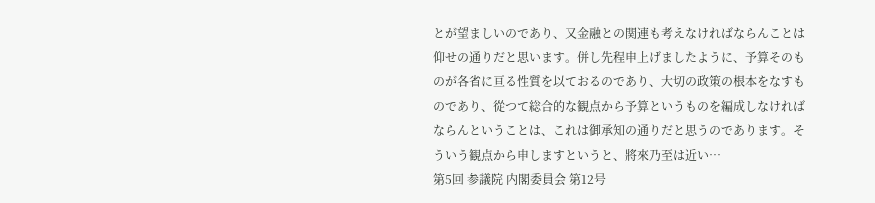とが望ましいのであり、又金融との関連も考えなければならんことは仰せの通りだと思います。併し先程申上げましたように、予算そのものが各省に亘る性質を以ておるのであり、大切の政策の根本をなすものであり、從つて総合的な観点から予算というものを編成しなければならんということは、これは御承知の通りだと思うのであります。そういう観点から申しますというと、將來乃至は近い…
第5回 参議院 内閣委員会 第12号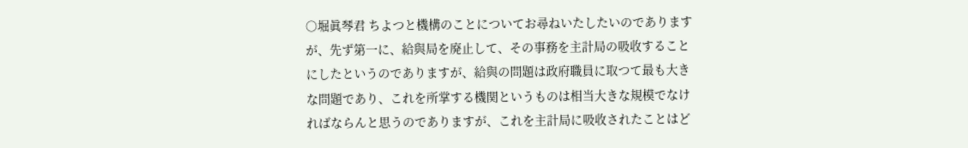○堀眞琴君 ちよつと機構のことについてお尋ねいたしたいのでありますが、先ず第一に、給與局を廃止して、その事務を主計局の吸收することにしたというのでありますが、給與の問題は政府職員に取つて最も大きな問題であり、これを所掌する機関というものは相当大きな規模でなければならんと思うのでありますが、これを主計局に吸收されたことはど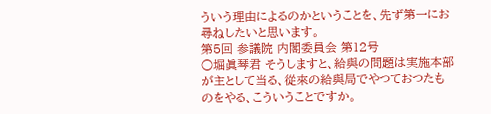ういう理由によるのかということを、先ず第一にお尋ねしたいと思います。
第5回 参議院 内閣委員会 第12号
○堀眞琴君 そうしますと、給與の問題は実施本部が主として当る、從來の給與局でやつておつたものをやる、こういうことですか。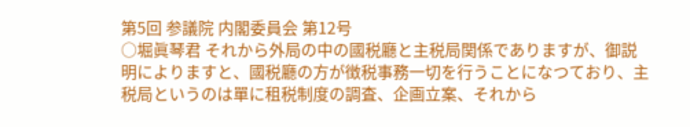第5回 参議院 内閣委員会 第12号
○堀眞琴君 それから外局の中の國税廳と主税局関係でありますが、御説明によりますと、國税廳の方が徴税事務一切を行うことになつており、主税局というのは單に租税制度の調査、企画立案、それから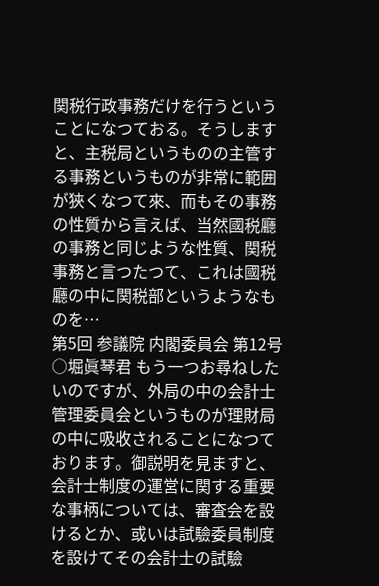関税行政事務だけを行うということになつておる。そうしますと、主税局というものの主管する事務というものが非常に範囲が狹くなつて來、而もその事務の性質から言えば、当然國税廳の事務と同じような性質、関税事務と言つたつて、これは國税廳の中に関税部というようなものを…
第5回 参議院 内閣委員会 第12号
○堀眞琴君 もう一つお尋ねしたいのですが、外局の中の会計士管理委員会というものが理財局の中に吸收されることになつております。御説明を見ますと、会計士制度の運営に関する重要な事柄については、審査会を設けるとか、或いは試驗委員制度を設けてその会計士の試驗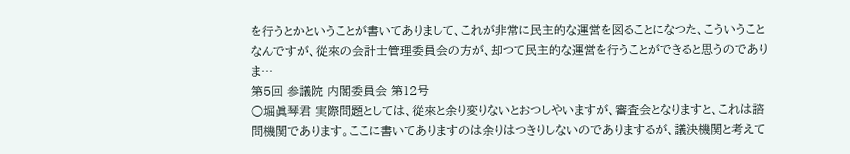を行うとかということが書いてありまして、これが非常に民主的な運営を図ることになつた、こういうことなんですが、從來の会計士管理委員会の方が、却つて民主的な運営を行うことができると思うのでありま…
第5回 参議院 内閣委員会 第12号
○堀眞琴君 実際問題としては、從來と余り変りないとおつしやいますが、審査会となりますと、これは諮問機関であります。ここに書いてありますのは余りはつきりしないのでありまするが、議決機関と考えて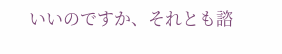いいのですか、それとも諮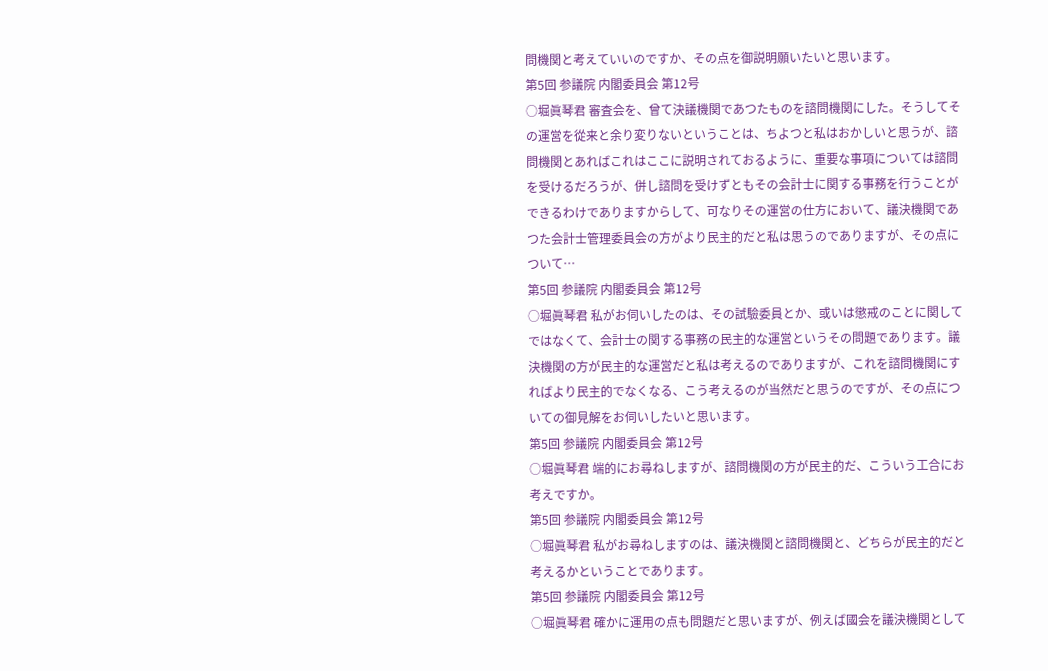問機関と考えていいのですか、その点を御説明願いたいと思います。
第5回 参議院 内閣委員会 第12号
○堀眞琴君 審査会を、曾て決議機関であつたものを諮問機関にした。そうしてその運営を從来と余り変りないということは、ちよつと私はおかしいと思うが、諮問機関とあればこれはここに説明されておるように、重要な事項については諮問を受けるだろうが、併し諮問を受けずともその会計士に関する事務を行うことができるわけでありますからして、可なりその運営の仕方において、議決機関であつた会計士管理委員会の方がより民主的だと私は思うのでありますが、その点について…
第5回 参議院 内閣委員会 第12号
○堀眞琴君 私がお伺いしたのは、その試驗委員とか、或いは懲戒のことに関してではなくて、会計士の関する事務の民主的な運営というその問題であります。議決機関の方が民主的な運営だと私は考えるのでありますが、これを諮問機関にすればより民主的でなくなる、こう考えるのが当然だと思うのですが、その点についての御見解をお伺いしたいと思います。
第5回 参議院 内閣委員会 第12号
○堀眞琴君 端的にお尋ねしますが、諮問機関の方が民主的だ、こういう工合にお考えですか。
第5回 参議院 内閣委員会 第12号
○堀眞琴君 私がお尋ねしますのは、議決機関と諮問機関と、どちらが民主的だと考えるかということであります。
第5回 参議院 内閣委員会 第12号
○堀眞琴君 確かに運用の点も問題だと思いますが、例えば國会を議決機関として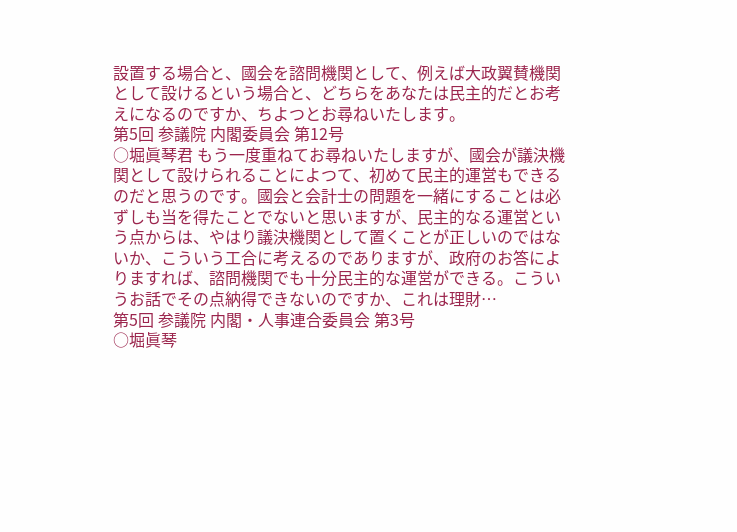設置する場合と、國会を諮問機関として、例えば大政翼賛機関として設けるという場合と、どちらをあなたは民主的だとお考えになるのですか、ちよつとお尋ねいたします。
第5回 参議院 内閣委員会 第12号
○堀眞琴君 もう一度重ねてお尋ねいたしますが、國会が議決機関として設けられることによつて、初めて民主的運営もできるのだと思うのです。國会と会計士の問題を一緒にすることは必ずしも当を得たことでないと思いますが、民主的なる運営という点からは、やはり議決機関として置くことが正しいのではないか、こういう工合に考えるのでありますが、政府のお答によりますれば、諮問機関でも十分民主的な運営ができる。こういうお話でその点納得できないのですか、これは理財…
第5回 参議院 内閣・人事連合委員会 第3号
○堀眞琴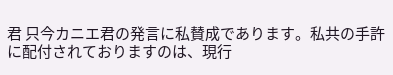君 只今カニエ君の発言に私賛成であります。私共の手許に配付されておりますのは、現行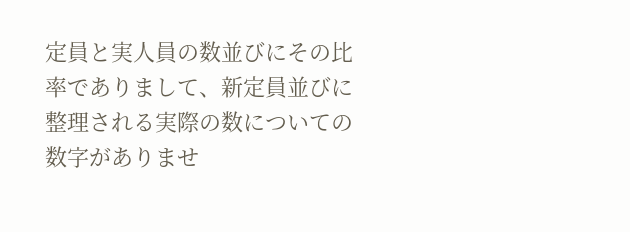定員と実人員の数並びにその比率でありまして、新定員並びに整理される実際の数についての数字がありませ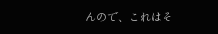んので、これはそ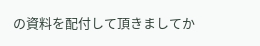の資料を配付して頂きましてか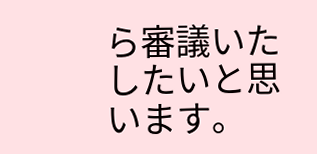ら審議いたしたいと思います。